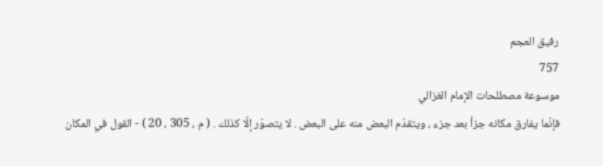رفيق العجم
757
موسوعة مصطلحات الإمام الغزالي
فإنّما يفارق مكانه جزأ بعد جزء ، ويتقدّم البعض منه على البعض . لا يتصوّر إلّا كذلك . ( م ، 305 ، 20 ) - القول في المكان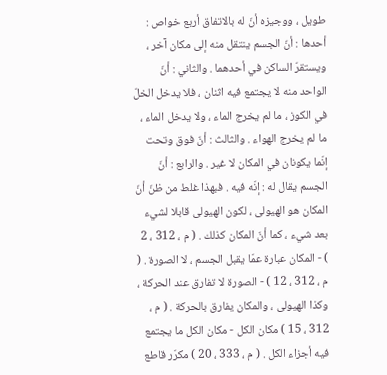طويل ، ووجيزه أنّ له بالاتفاق أربع خواص : أحدها : أنّ الجسم ينتقل منه إلى مكان آخر ، ويستقرّ الساكن في أحدهما . والثاني : أنّ الواحد منه لا يجتمع فيه اثنان ، فلا يدخل الخلّ في الكوز ، ما لم يخرج الماء ، ولا يدخل الماء ، ما لم يخرج الهواء . والثالث : أنّ فوق وتحت إنّما يكونان في المكان لا غير . والرابع : أنّ الجسم يقال له : إنّه فيه . فبهذا غلط من ظنّ أنّ المكان هو الهيولى ، لكون الهيولى قابلا لشيء بعد شيء ، كما أنّ المكان كذلك . ( م ، 312 ، 2 ) - المكان عبارة عمّا يقبل الجسم ، لا الصورة . ( م ، 312 ، 12 ) - الصورة لا تفارق عند الحركة ، وكذا الهيولى ، والمكان يفارق بالحركة . ( م ، 312 ، 15 ) مكان الكل - مكان الكل ما يجتمع فيه أجزاء الكل . ( م ، 333 ، 20 ) مكرّر قاطع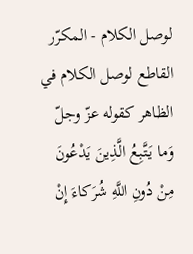لوصل الكلام - المكرّر القاطع لوصل الكلام في الظاهر كقوله عزّ وجلّ وَما يَتَّبِعُ الَّذِينَ يَدْعُونَ مِنْ دُونِ اللَّهِ شُرَكاءَ إِنْ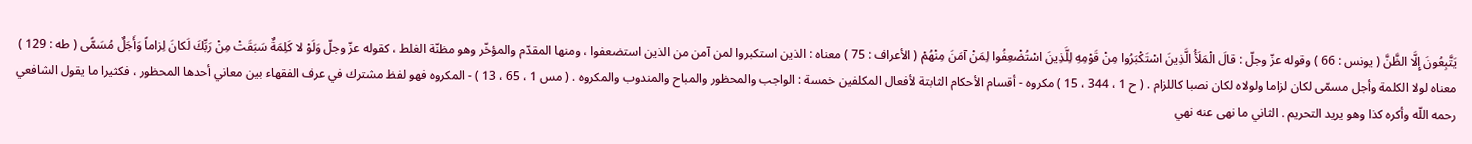يَتَّبِعُونَ إِلَّا الظَّنَّ ( يونس : 66 ) وقوله عزّ وجلّ : قالَ الْمَلَأُ الَّذِينَ اسْتَكْبَرُوا مِنْ قَوْمِهِ لِلَّذِينَ اسْتُضْعِفُوا لِمَنْ آمَنَ مِنْهُمْ ( الأعراف : 75 ) معناه : الذين استكبروا لمن آمن من الذين استضعفوا ، ومنها المقدّم والمؤخّر وهو مظنّة الغلط ، كقوله عزّ وجلّ وَلَوْ لا كَلِمَةٌ سَبَقَتْ مِنْ رَبِّكَ لَكانَ لِزاماً وَأَجَلٌ مُسَمًّى ( طه : 129 ) معناه لولا الكلمة وأجل مسمّى لكان لزاما ولولاه لكان نصبا كاللزام . ( ح 1 ، 344 ، 15 ) مكروه - أقسام الأحكام الثابتة لأفعال المكلفين خمسة : الواجب والمحظور والمباح والمندوب والمكروه . ( مس 1 ، 65 ، 13 ) - المكروه فهو لفظ مشترك في عرف الفقهاء بين معاني أحدها المحظور ، فكثيرا ما يقول الشافعي رحمه اللّه وأكره كذا وهو يريد التحريم . الثاني ما نهى عنه نهي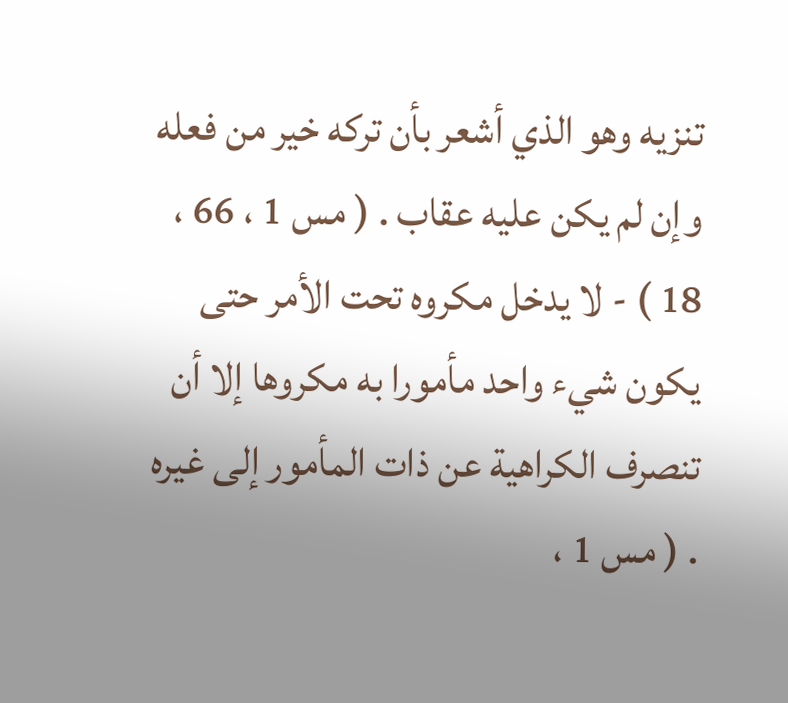تنزيه وهو الذي أشعر بأن تركه خير من فعله وإن لم يكن عليه عقاب . ( مس 1 ، 66 ، 18 ) - لا يدخل مكروه تحت الأمر حتى يكون شيء واحد مأمورا به مكروها إلا أن تنصرف الكراهية عن ذات المأمور إلى غيره . ( مس 1 ،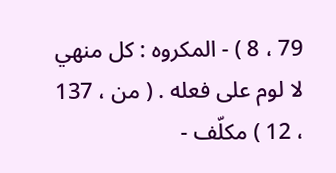79 ، 8 ) - المكروه : كل منهي لا لوم على فعله . ( من ، 137 ، 12 ) مكلّف -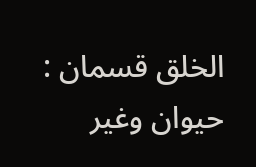الخلق قسمان : حيوان وغير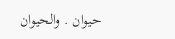حيوان . والحيوان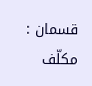قسمان : مكلّف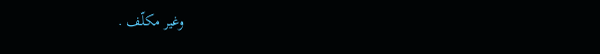وغير مكلّف .